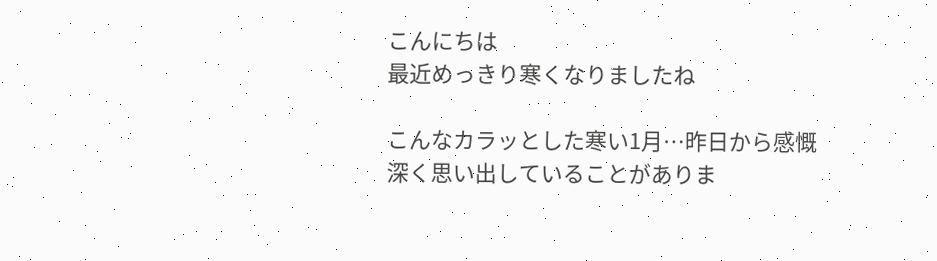こんにちは
最近めっきり寒くなりましたね

こんなカラッとした寒い1月…昨日から感慨深く思い出していることがありま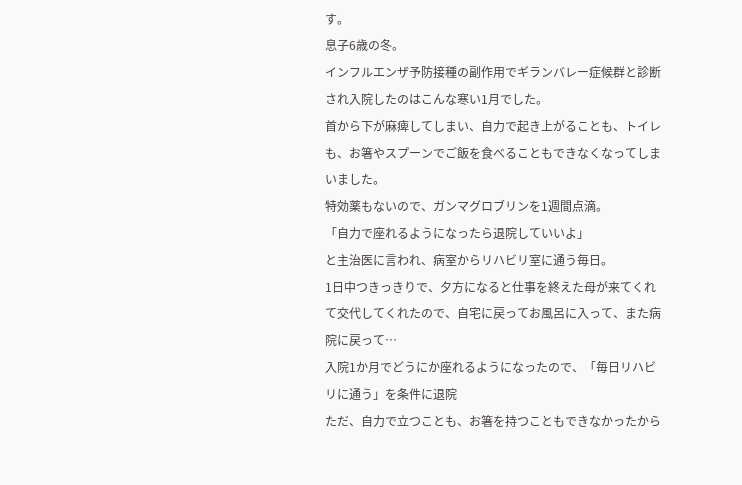す。
息子6歳の冬。
インフルエンザ予防接種の副作用でギランバレー症候群と診断され入院したのはこんな寒い1月でした。
首から下が麻痺してしまい、自力で起き上がることも、トイレも、お箸やスプーンでご飯を食べることもできなくなってしまいました。
特効薬もないので、ガンマグロブリンを1週間点滴。
「自力で座れるようになったら退院していいよ」
と主治医に言われ、病室からリハビリ室に通う毎日。
1日中つきっきりで、夕方になると仕事を終えた母が来てくれて交代してくれたので、自宅に戻ってお風呂に入って、また病院に戻って…
入院1か月でどうにか座れるようになったので、「毎日リハビリに通う」を条件に退院
ただ、自力で立つことも、お箸を持つこともできなかったから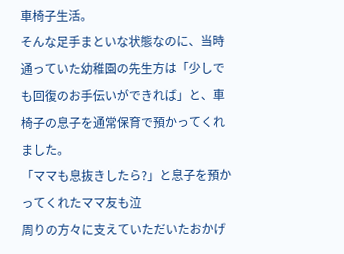車椅子生活。
そんな足手まといな状態なのに、当時通っていた幼稚園の先生方は「少しでも回復のお手伝いができれば」と、車椅子の息子を通常保育で預かってくれました。
「ママも息抜きしたら?」と息子を預かってくれたママ友も泣
周りの方々に支えていただいたおかげ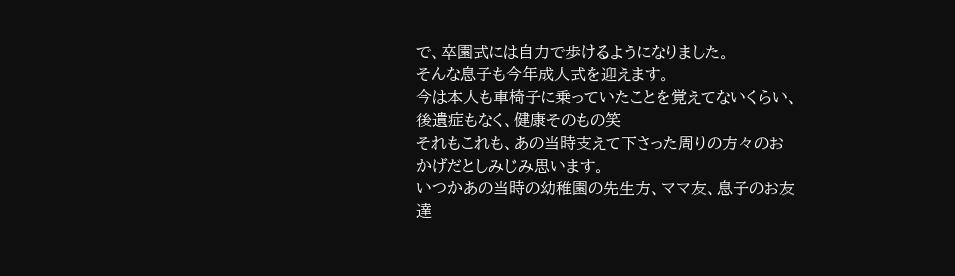で、卒園式には自力で歩けるようになりました。
そんな息子も今年成人式を迎えます。
今は本人も車椅子に乗っていたことを覚えてないくらい、後遺症もなく、健康そのもの笑
それもこれも、あの当時支えて下さった周りの方々のおかげだとしみじみ思います。
いつかあの当時の幼稚園の先生方、ママ友、息子のお友達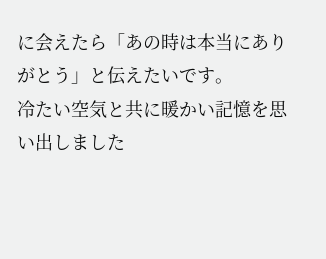に会えたら「あの時は本当にありがとう」と伝えたいです。
冷たい空気と共に暖かい記憶を思い出しました